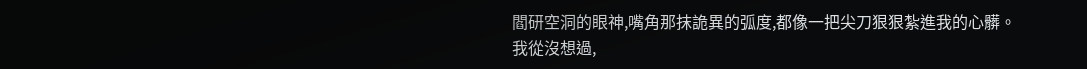閻研空洞的眼神,嘴角那抹詭異的弧度,都像一把尖刀狠狠紮進我的心髒。
我從沒想過,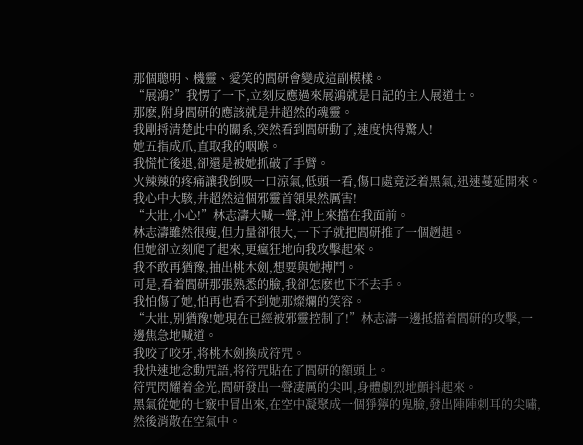那個聰明、機靈、愛笑的閻研會變成這副模樣。
“展鴻?”我愣了一下,立刻反應過來展鴻就是日記的主人展道士。
那麽,附身閻研的應該就是井超然的魂靈。
我剛捋清楚此中的關系,突然看到閻研動了,速度快得驚人!
她五指成爪,直取我的咽喉。
我慌忙後退,卻還是被她抓破了手臂。
火辣辣的疼痛讓我倒吸一口涼氣,低頭一看,傷口處竟泛着黑氣,迅速蔓延開來。
我心中大駭,井超然這個邪靈首領果然厲害!
“大壯,小心!”林志濤大喊一聲,沖上來擋在我面前。
林志濤雖然很瘦,但力量卻很大,一下子就把閻研推了一個趔趄。
但她卻立刻爬了起來,更瘋狂地向我攻擊起來。
我不敢再猶豫,抽出桃木劍,想要與她搏鬥。
可是,看着閻研那張熟悉的臉,我卻怎麽也下不去手。
我怕傷了她,怕再也看不到她那燦爛的笑容。
“大壯,别猶豫!她現在已經被邪靈控制了!”林志濤一邊抵擋着閻研的攻擊,一邊焦急地喊道。
我咬了咬牙,将桃木劍換成符咒。
我快速地念動咒語,将符咒貼在了閻研的額頭上。
符咒閃耀着金光,閻研發出一聲凄厲的尖叫,身體劇烈地顫抖起來。
黑氣從她的七竅中冒出來,在空中凝聚成一個猙獰的鬼臉,發出陣陣刺耳的尖嘯,然後消散在空氣中。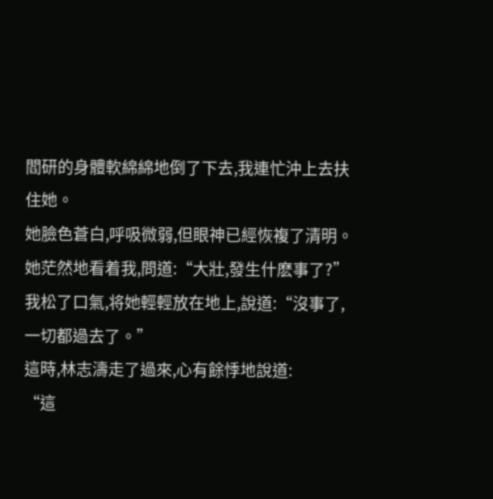閻研的身體軟綿綿地倒了下去,我連忙沖上去扶住她。
她臉色蒼白,呼吸微弱,但眼神已經恢複了清明。
她茫然地看着我,問道:“大壯,發生什麽事了?”
我松了口氣,将她輕輕放在地上,說道:“沒事了,一切都過去了。”
這時,林志濤走了過來,心有餘悸地說道:
“這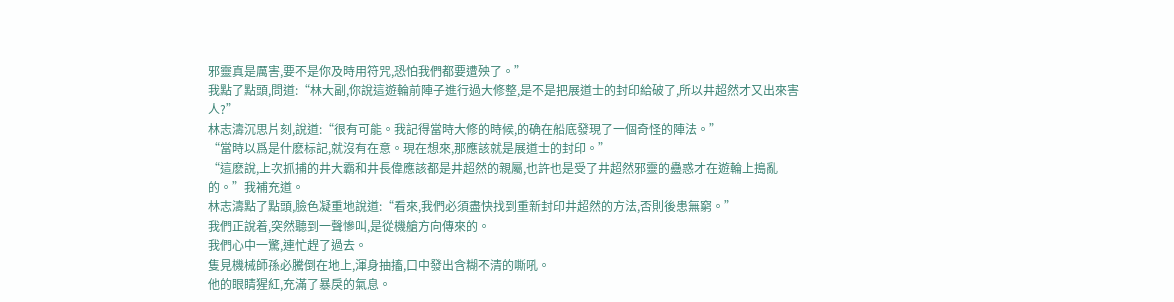邪靈真是厲害,要不是你及時用符咒,恐怕我們都要遭殃了。”
我點了點頭,問道:“林大副,你說這遊輪前陣子進行過大修整,是不是把展道士的封印給破了,所以井超然才又出來害人?”
林志濤沉思片刻,說道:“很有可能。我記得當時大修的時候,的确在船底發現了一個奇怪的陣法。”
“當時以爲是什麽标記,就沒有在意。現在想來,那應該就是展道士的封印。”
“這麽說,上次抓捕的井大霸和井長偉應該都是井超然的親屬,也許也是受了井超然邪靈的蠱惑才在遊輪上搗亂的。”我補充道。
林志濤點了點頭,臉色凝重地說道:“看來,我們必須盡快找到重新封印井超然的方法,否則後患無窮。”
我們正說着,突然聽到一聲慘叫,是從機艙方向傳來的。
我們心中一驚,連忙趕了過去。
隻見機械師孫必騰倒在地上,渾身抽搐,口中發出含糊不清的嘶吼。
他的眼睛猩紅,充滿了暴戾的氣息。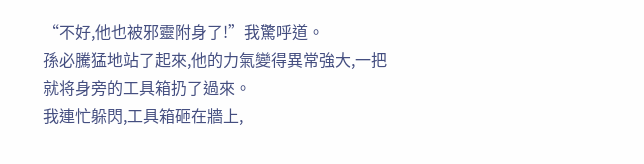“不好,他也被邪靈附身了!”我驚呼道。
孫必騰猛地站了起來,他的力氣變得異常強大,一把就将身旁的工具箱扔了過來。
我連忙躲閃,工具箱砸在牆上,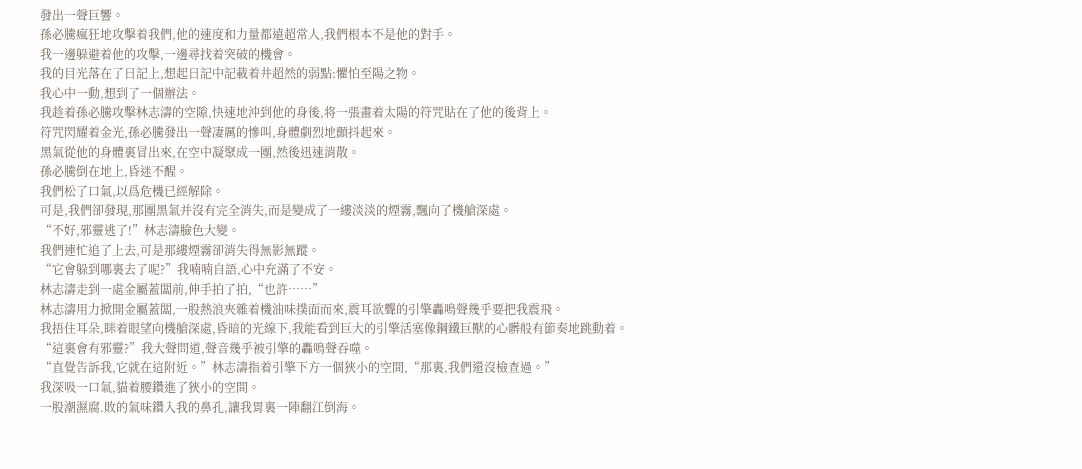發出一聲巨響。
孫必騰瘋狂地攻擊着我們,他的速度和力量都遠超常人,我們根本不是他的對手。
我一邊躲避着他的攻擊,一邊尋找着突破的機會。
我的目光落在了日記上,想起日記中記載着井超然的弱點:懼怕至陽之物。
我心中一動,想到了一個辦法。
我趁着孫必騰攻擊林志濤的空隙,快速地沖到他的身後,将一張畫着太陽的符咒貼在了他的後背上。
符咒閃耀着金光,孫必騰發出一聲凄厲的慘叫,身體劇烈地顫抖起來。
黑氣從他的身體裏冒出來,在空中凝聚成一團,然後迅速消散。
孫必騰倒在地上,昏迷不醒。
我們松了口氣,以爲危機已經解除。
可是,我們卻發現,那團黑氣并沒有完全消失,而是變成了一縷淡淡的煙霧,飄向了機艙深處。
“不好,邪靈逃了!”林志濤臉色大變。
我們連忙追了上去,可是那縷煙霧卻消失得無影無蹤。
“它會躲到哪裏去了呢?”我喃喃自語,心中充滿了不安。
林志濤走到一處金屬蓋闆前,伸手拍了拍,“也許……”
林志濤用力掀開金屬蓋闆,一股熱浪夾雜着機油味撲面而來,震耳欲聾的引擎轟鳴聲幾乎要把我震飛。
我捂住耳朵,眯着眼望向機艙深處,昏暗的光線下,我能看到巨大的引擎活塞像鋼鐵巨獸的心髒般有節奏地跳動着。
“這裏會有邪靈?”我大聲問道,聲音幾乎被引擎的轟鳴聲吞噬。
“直覺告訴我,它就在這附近。”林志濤指着引擎下方一個狹小的空間,“那裏,我們還沒檢查過。”
我深吸一口氣,貓着腰鑽進了狹小的空間。
一股潮濕腐.敗的氣味鑽入我的鼻孔,讓我胃裏一陣翻江倒海。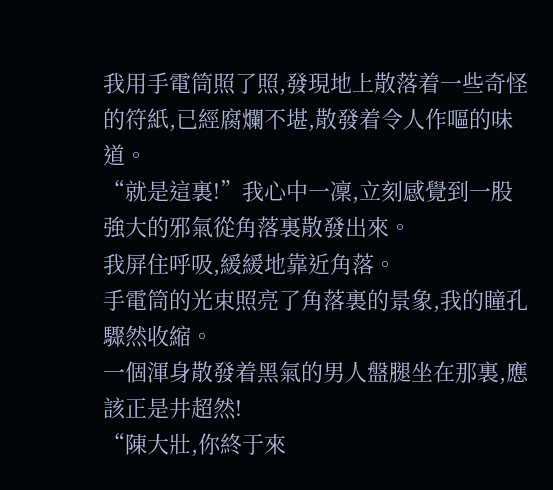我用手電筒照了照,發現地上散落着一些奇怪的符紙,已經腐爛不堪,散發着令人作嘔的味道。
“就是這裏!”我心中一凜,立刻感覺到一股強大的邪氣從角落裏散發出來。
我屏住呼吸,緩緩地靠近角落。
手電筒的光束照亮了角落裏的景象,我的瞳孔驟然收縮。
一個渾身散發着黑氣的男人盤腿坐在那裏,應該正是井超然!
“陳大壯,你終于來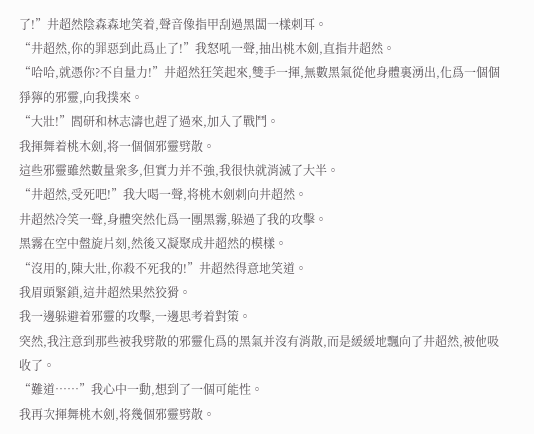了!”井超然陰森森地笑着,聲音像指甲刮過黑闆一樣刺耳。
“井超然,你的罪惡到此爲止了!”我怒吼一聲,抽出桃木劍,直指井超然。
“哈哈,就憑你?不自量力!”井超然狂笑起來,雙手一揮,無數黑氣從他身體裏湧出,化爲一個個猙獰的邪靈,向我撲來。
“大壯!”閻研和林志濤也趕了過來,加入了戰鬥。
我揮舞着桃木劍,将一個個邪靈劈散。
這些邪靈雖然數量衆多,但實力并不強,我很快就消滅了大半。
“井超然,受死吧!”我大喝一聲,将桃木劍刺向井超然。
井超然冷笑一聲,身體突然化爲一團黑霧,躲過了我的攻擊。
黑霧在空中盤旋片刻,然後又凝聚成井超然的模樣。
“沒用的,陳大壯,你殺不死我的!”井超然得意地笑道。
我眉頭緊鎖,這井超然果然狡猾。
我一邊躲避着邪靈的攻擊,一邊思考着對策。
突然,我注意到那些被我劈散的邪靈化爲的黑氣并沒有消散,而是緩緩地飄向了井超然,被他吸收了。
“難道……”我心中一動,想到了一個可能性。
我再次揮舞桃木劍,将幾個邪靈劈散。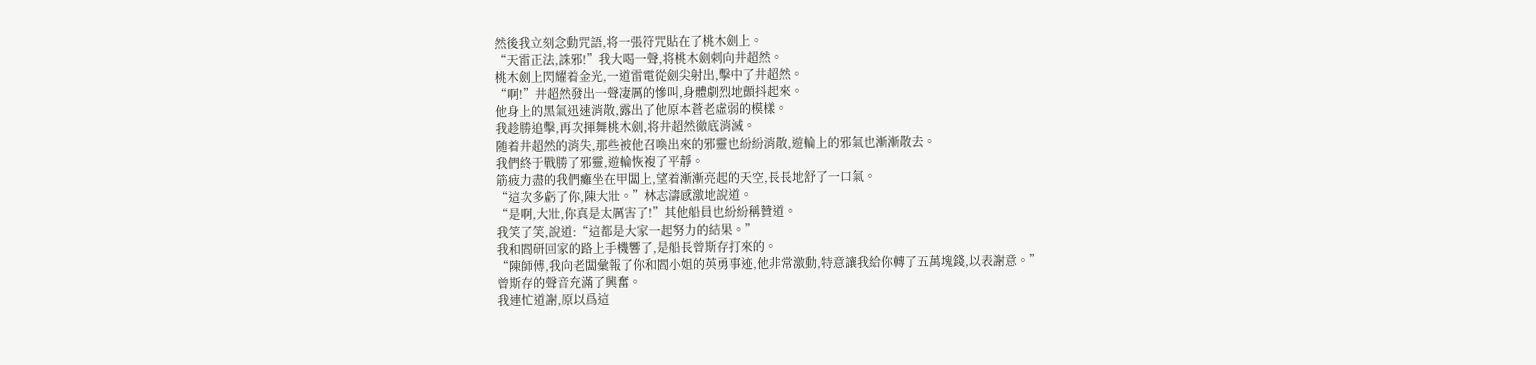然後我立刻念動咒語,将一張符咒貼在了桃木劍上。
“天雷正法,誅邪!”我大喝一聲,将桃木劍刺向井超然。
桃木劍上閃耀着金光,一道雷電從劍尖射出,擊中了井超然。
“啊!”井超然發出一聲凄厲的慘叫,身體劇烈地顫抖起來。
他身上的黑氣迅速消散,露出了他原本蒼老虛弱的模樣。
我趁勝追擊,再次揮舞桃木劍,将井超然徹底消滅。
随着井超然的消失,那些被他召喚出來的邪靈也紛紛消散,遊輪上的邪氣也漸漸散去。
我們終于戰勝了邪靈,遊輪恢複了平靜。
筋疲力盡的我們癱坐在甲闆上,望着漸漸亮起的天空,長長地舒了一口氣。
“這次多虧了你,陳大壯。”林志濤感激地說道。
“是啊,大壯,你真是太厲害了!”其他船員也紛紛稱贊道。
我笑了笑,說道:“這都是大家一起努力的結果。”
我和閻研回家的路上手機響了,是船長曾斯存打來的。
“陳師傅,我向老闆彙報了你和閻小姐的英勇事迹,他非常激動,特意讓我給你轉了五萬塊錢,以表謝意。”
曾斯存的聲音充滿了興奮。
我連忙道謝,原以爲這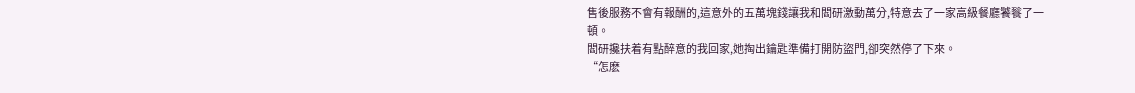售後服務不會有報酬的,這意外的五萬塊錢讓我和閻研激動萬分,特意去了一家高級餐廳饕餮了一頓。
閻研攙扶着有點醉意的我回家,她掏出鑰匙準備打開防盜門,卻突然停了下來。
“怎麽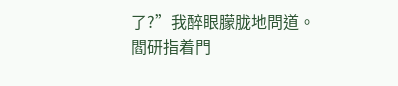了?”我醉眼朦胧地問道。
閻研指着門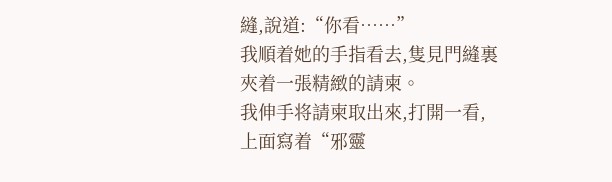縫,說道:“你看……”
我順着她的手指看去,隻見門縫裏夾着一張精緻的請柬。
我伸手将請柬取出來,打開一看,上面寫着“邪靈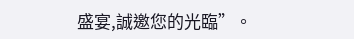盛宴,誠邀您的光臨”。